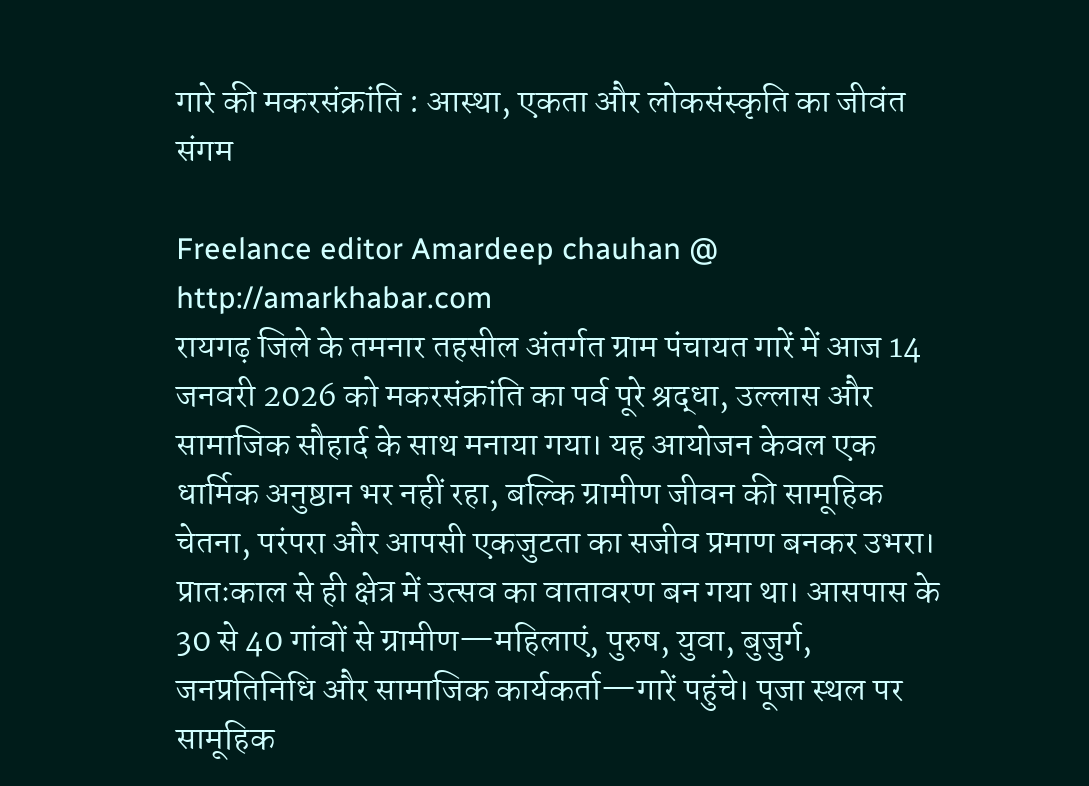गारे की मकरसंक्रांति : आस्था, एकता और लोकसंस्कृति का जीवंत संगम

Freelance editor Amardeep chauhan @ http://amarkhabar.com
रायगढ़ जिले के तमनार तहसील अंतर्गत ग्राम पंचायत गारें में आज 14 जनवरी 2026 को मकरसंक्रांति का पर्व पूरे श्रद्धा, उल्लास और सामाजिक सौहार्द के साथ मनाया गया। यह आयोजन केवल एक धार्मिक अनुष्ठान भर नहीं रहा, बल्कि ग्रामीण जीवन की सामूहिक चेतना, परंपरा और आपसी एकजुटता का सजीव प्रमाण बनकर उभरा।
प्रातःकाल से ही क्षेत्र में उत्सव का वातावरण बन गया था। आसपास के 30 से 40 गांवों से ग्रामीण—महिलाएं, पुरुष, युवा, बुजुर्ग, जनप्रतिनिधि और सामाजिक कार्यकर्ता—गारें पहुंचे। पूजा स्थल पर सामूहिक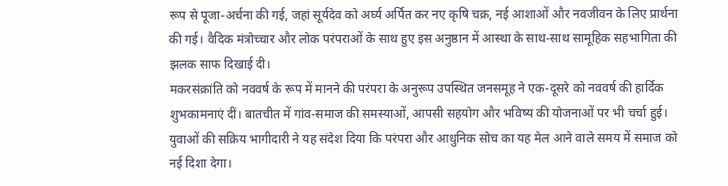रूप से पूजा-अर्चना की गई, जहां सूर्यदेव को अर्घ्य अर्पित कर नए कृषि चक्र, नई आशाओं और नवजीवन के लिए प्रार्थना की गई। वैदिक मंत्रोच्चार और लोक परंपराओं के साथ हुए इस अनुष्ठान में आस्था के साथ-साथ सामूहिक सहभागिता की झलक साफ दिखाई दी।
मकरसंक्रांति को नववर्ष के रूप में मानने की परंपरा के अनुरूप उपस्थित जनसमूह ने एक-दूसरे को नववर्ष की हार्दिक शुभकामनाएं दीं। बातचीत में गांव-समाज की समस्याओं, आपसी सहयोग और भविष्य की योजनाओं पर भी चर्चा हुई। युवाओं की सक्रिय भागीदारी ने यह संदेश दिया कि परंपरा और आधुनिक सोच का यह मेल आने वाले समय में समाज को नई दिशा देगा।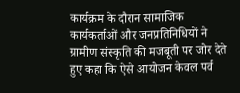कार्यक्रम के दौरान सामाजिक कार्यकर्ताओं और जनप्रतिनिधियों ने ग्रामीण संस्कृति की मजबूती पर जोर देते हुए कहा कि ऐसे आयोजन केवल पर्व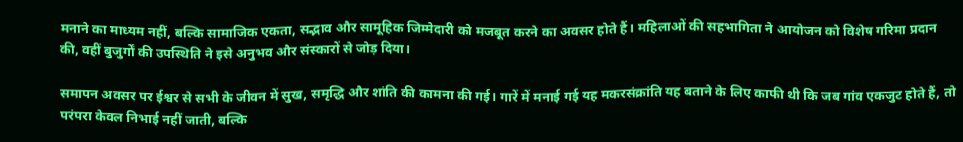मनाने का माध्यम नहीं, बल्कि सामाजिक एकता, सद्भाव और सामूहिक जिम्मेदारी को मजबूत करने का अवसर होते हैं। महिलाओं की सहभागिता ने आयोजन को विशेष गरिमा प्रदान की, वहीं बुजुर्गों की उपस्थिति ने इसे अनुभव और संस्कारों से जोड़ दिया।

समापन अवसर पर ईश्वर से सभी के जीवन में सुख, समृद्धि और शांति की कामना की गई। गारें में मनाई गई यह मकरसंक्रांति यह बताने के लिए काफी थी कि जब गांव एकजुट होते हैं, तो परंपरा केवल निभाई नहीं जाती, बल्कि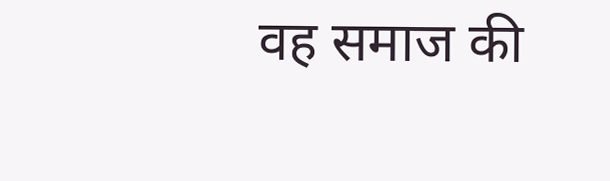वह समाज की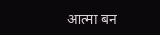आत्मा बन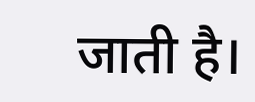जाती है।